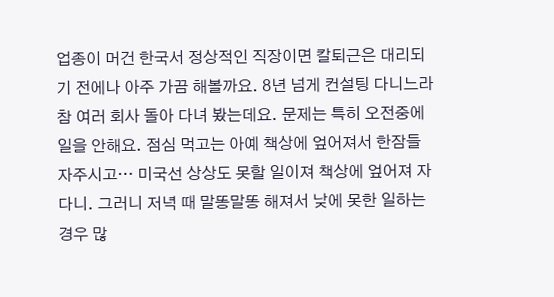업종이 머건 한국서 정상적인 직장이면 칼퇴근은 대리되기 전에나 아주 가끔 해볼까요. 8년 넘게 컨설팅 다니느라 참 여러 회사 돌아 다녀 봤는데요. 문제는 특히 오전중에 일을 안해요. 점심 먹고는 아예 책상에 엎어져서 한잠들 자주시고… 미국선 상상도 못할 일이져 책상에 엎어져 자다니. 그러니 저녁 때 말똥말똥 해져서 낮에 못한 일하는 경우 많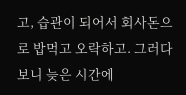고, 습관이 되어서 회사돈으로 밥먹고 오락하고. 그러다 보니 늦은 시간에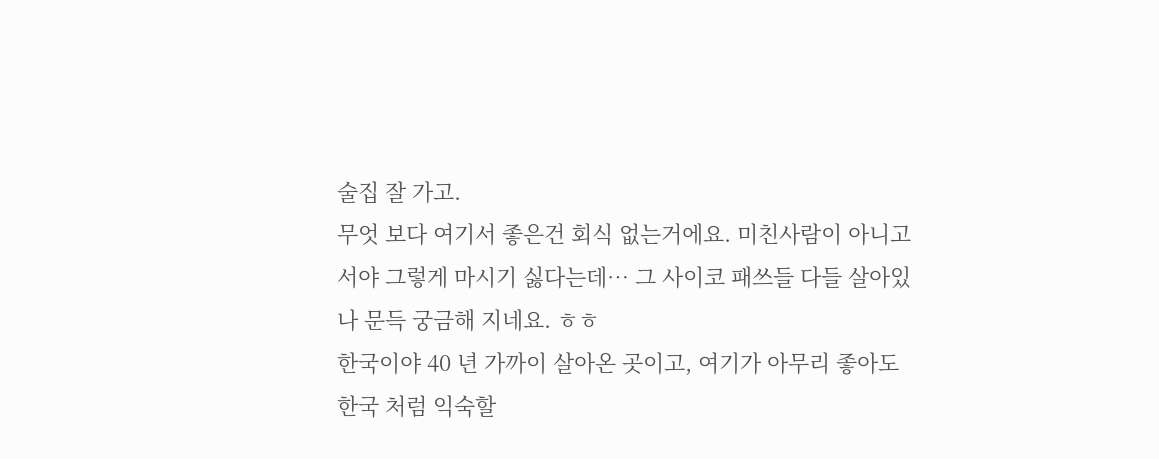술집 잘 가고.
무엇 보다 여기서 좋은건 회식 없는거에요. 미친사람이 아니고서야 그렇게 마시기 싫다는데… 그 사이코 패쓰들 다들 살아있나 문득 궁금해 지네요. ㅎㅎ
한국이야 40 년 가까이 살아온 곳이고, 여기가 아무리 좋아도 한국 처럼 익숙할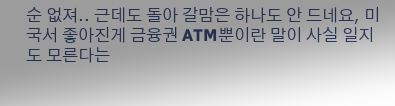순 없져.. 근데도 돌아 갈맘은 하나도 안 드네요, 미국서 좋아진게 금융권 ATM뿐이란 말이 사실 일지도 모른다는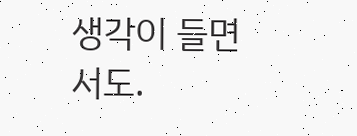생각이 들면서도.